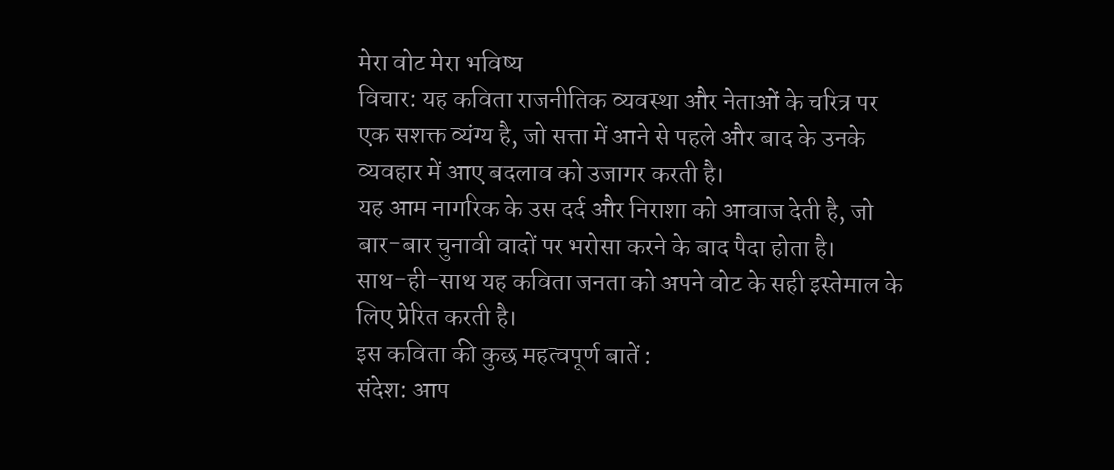मेरा वोट मेरा भविष्य
विचार: यह कविता राजनीतिक व्यवस्था और नेताओं के चरित्र पर एक सशक्त व्यंग्य है, जो सत्ता में आने से पहले और बाद के उनके व्यवहार में आए बदलाव को उजागर करती है।
यह आम नागरिक के उस दर्द और निराशा को आवाज देती है, जो बार-बार चुनावी वादों पर भरोसा करने के बाद पैदा होता है।
साथ-ही-साथ यह कविता जनता को अपने वोट के सही इस्तेमाल के लिए प्रेरित करती है।
इस कविता की कुछ महत्वपूर्ण बातें :
संदेश: आप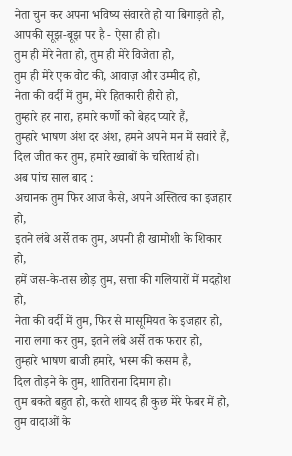नेता चुन कर अपना भविष्य संवारते हो या बिगाड़ते हो, आपकी सूझ-बूझ पर है - ऐसा ही हो।
तुम ही मेरे नेता हो, तुम ही मेरे विजेता हो,
तुम ही मेरे एक वोट की, आवाज़ और उम्मीद हो,
नेता की वर्दी में तुम, मेरे हितकारी हीरो हो,
तुम्हारे हर नारा, हमारे कर्णो को बेहद प्यारे हैं,
तुम्हारे भाषण अंश दर अंश, हमने अपने मन में सवांरे हैं,
दिल जीत कर तुम, हमारे ख्वाबों के चरितार्थ हो।
अब पांच साल बाद :
अचानक तुम फिर आज कैसे, अपने अस्तित्व का इजहार हो,
इतने लंबे अर्से तक तुम, अपनी ही खामोशी के शिकार हो,
हमें जस-के-तस छोड़ तुम, सत्ता की गलियारों में मदहोश हो,
नेता की वर्दी में तुम, फिर से मासूमियत के इजहार हो,
नारा लगा कर तुम, इतने लंबे अर्से तक फरार हो,
तुम्हारे भाषण बाजी हमारे, भस्म की कसम है,
दिल तोड़ने के तुम, शातिराना दिमाग हो।
तुम बकते बहुत हो, करते शायद ही कुछ मेरे फेबर में हो,
तुम वादाओं के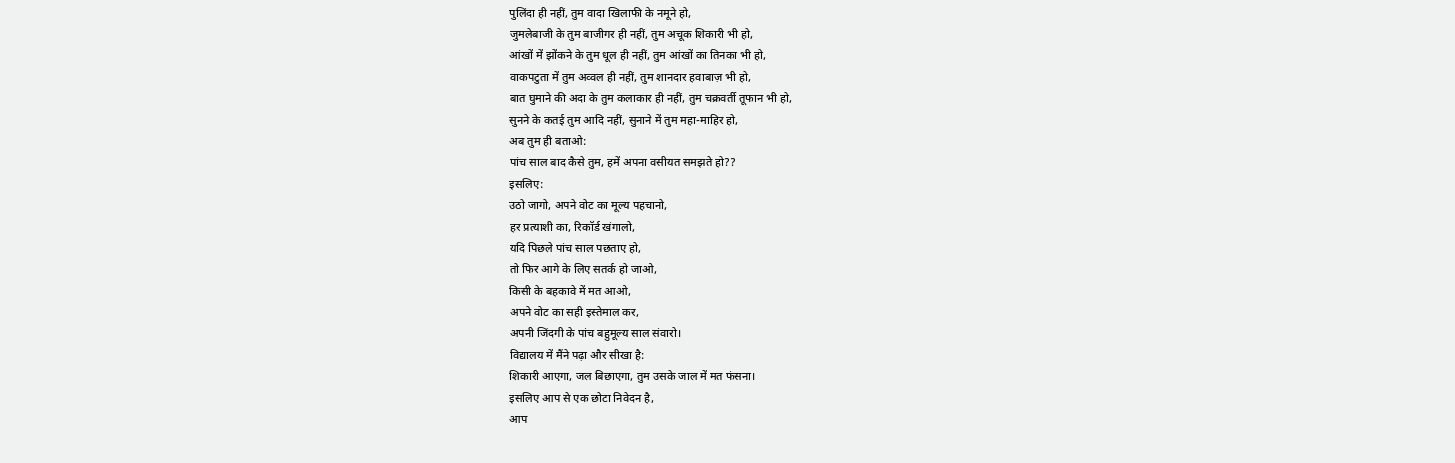पुलिंदा ही नहीं, तुम वादा खिलाफी के नमूने हो,
जुमलेबाजी के तुम बाजीगर ही नहीं, तुम अचूक शिकारी भी हो,
आंखों में झोंकने के तुम धूल ही नहीं, तुम आंखों का तिनका भी हो,
वाकपटुता में तुम अव्वल ही नहीं, तुम शानदार हवाबाज़ भी हो,
बात घुमाने की अदा के तुम कलाकार ही नहीं, तुम चक्रवर्ती तूफान भी हो,
सुनने के कतई तुम आदि नहीं, सुनाने में तुम महा-माहिर हो,
अब तुम ही बताओ:
पांच साल बाद कैसे तुम, हमें अपना वसीयत समझते हो??
इसलिए:
उठो जागो, अपने वोट का मूल्य पहचानो,
हर प्रत्याशी का, रिकॉर्ड खंगालो,
यदि पिछले पांच साल पछताए हो,
तो फिर आगे के लिए सतर्क हो जाओ,
किसी के बहकावे में मत आओ,
अपने वोट का सही इस्तेमाल कर,
अपनी जिंदगी के पांच बहुमूल्य साल संवारो।
विद्यालय में मैंने पढ़ा और सीखा है:
शिकारी आएगा, जल बिछाएगा, तुम उसके जाल में मत फंसना।
इसलिए आप से एक छोटा निवेदन है,
आप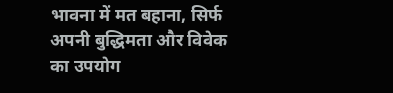भावना में मत बहाना, सिर्फ अपनी बुद्धिमता और विवेक का उपयोग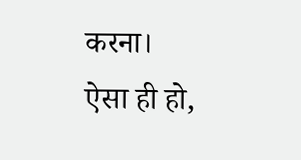करना।
ऐसा ही हो,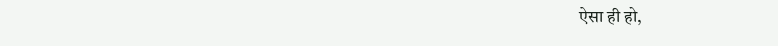ऐसा ही हो,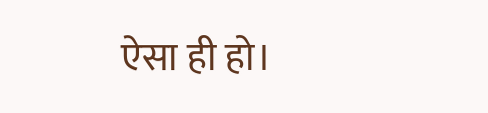ऐसा ही हो।